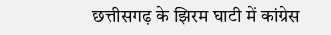छत्तीसगढ़ के झिरम घाटी में कांग्रेस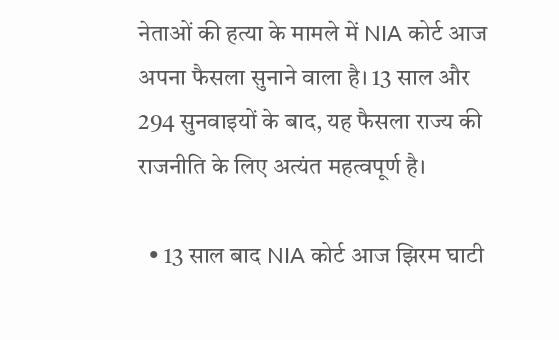नेताओं की हत्या के मामले में NIA कोर्ट आज अपना फैसला सुनाने वाला है। 13 साल और 294 सुनवाइयों के बाद, यह फैसला राज्य की राजनीति के लिए अत्यंत महत्वपूर्ण है।

  • 13 साल बाद NIA कोर्ट आज झिरम घाटी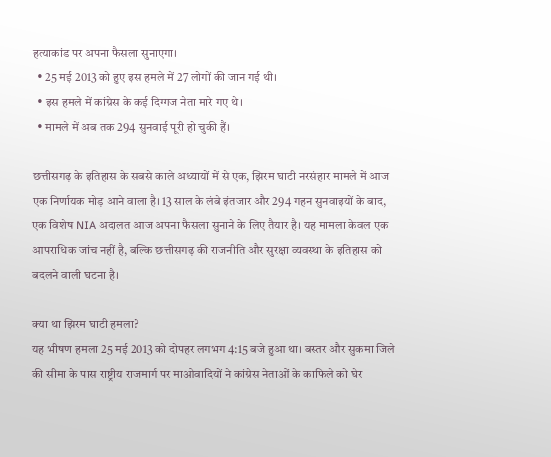हत्याकांड पर अपना फैसला सुनाएगा।
  • 25 मई 2013 को हुए इस हमले में 27 लोगों की जान गई थी।
  • इस हमले में कांग्रेस के कई दिग्गज नेता मारे गए थे।
  • मामले में अब तक 294 सुनवाई पूरी हो चुकी हैं।

छत्तीसगढ़ के इतिहास के सबसे काले अध्यायों में से एक, झिरम घाटी नरसंहार मामले में आज एक निर्णायक मोड़ आने वाला है। 13 साल के लंबे इंतजार और 294 गहन सुनवाइयों के बाद, एक विशेष NIA अदालत आज अपना फैसला सुनाने के लिए तैयार है। यह मामला केवल एक आपराधिक जांच नहीं है, बल्कि छत्तीसगढ़ की राजनीति और सुरक्षा व्यवस्था के इतिहास को बदलने वाली घटना है।

क्या था झिरम घाटी हमला?
यह भीषण हमला 25 मई 2013 को दोपहर लगभग 4:15 बजे हुआ था। बस्तर और सुकमा जिले की सीमा के पास राष्ट्रीय राजमार्ग पर माओवादियों ने कांग्रेस नेताओं के काफिले को घेर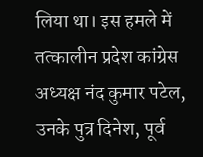लिया था। इस हमले में तत्कालीन प्रदेश कांग्रेस अध्यक्ष नंद कुमार पटेल, उनके पुत्र दिनेश, पूर्व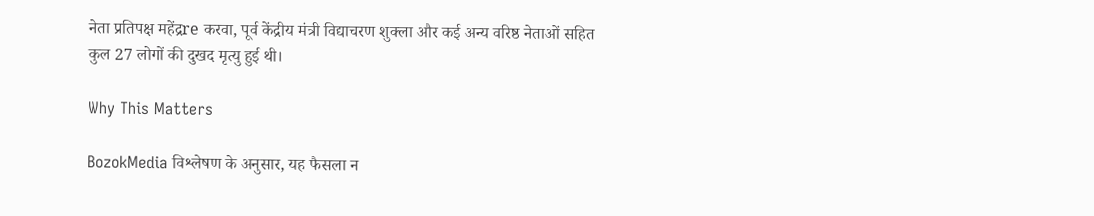नेता प्रतिपक्ष महेंद्रre करवा, पूर्व केंद्रीय मंत्री विद्याचरण शुक्ला और कई अन्य वरिष्ठ नेताओं सहित कुल 27 लोगों की दुखद मृत्यु हुई थी।

Why This Matters

BozokMedia विश्लेषण के अनुसार, यह फैसला न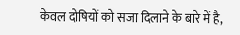केवल दोषियों को सजा दिलाने के बारे में है,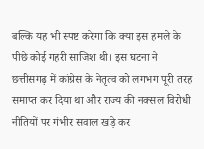बल्कि यह भी स्पष्ट करेगा कि क्या इस हमले के पीछे कोई गहरी साजिश थी। इस घटना ने छत्तीसगढ़ में कांग्रेस के नेतृत्व को लगभग पूरी तरह समाप्त कर दिया था और राज्य की नक्सल विरोधी नीतियों पर गंभीर सवाल खड़े कर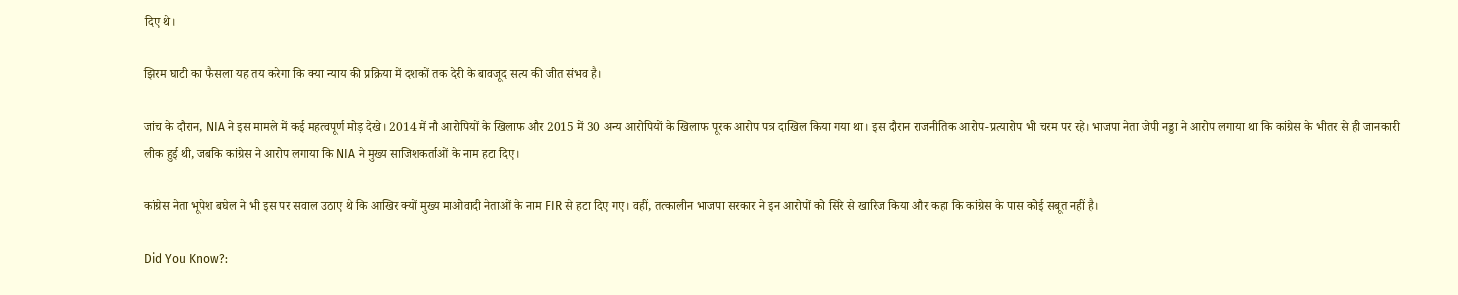दिए थे।

झिरम घाटी का फैसला यह तय करेगा कि क्या न्याय की प्रक्रिया में दशकों तक देरी के बावजूद सत्य की जीत संभव है।

जांच के दौरान, NIA ने इस मामले में कई महत्वपूर्ण मोड़ देखे। 2014 में नौ आरोपियों के खिलाफ और 2015 में 30 अन्य आरोपियों के खिलाफ पूरक आरोप पत्र दाखिल किया गया था। इस दौरान राजनीतिक आरोप-प्रत्यारोप भी चरम पर रहे। भाजपा नेता जेपी नड्डा ने आरोप लगाया था कि कांग्रेस के भीतर से ही जानकारी लीक हुई थी, जबकि कांग्रेस ने आरोप लगाया कि NIA ने मुख्य साजिशकर्ताओं के नाम हटा दिए।

कांग्रेस नेता भूपेश बघेल ने भी इस पर सवाल उठाए थे कि आखिर क्यों मुख्य माओवादी नेताओं के नाम FIR से हटा दिए गए। वहीं, तत्कालीन भाजपा सरकार ने इन आरोपों को सिरे से खारिज किया और कहा कि कांग्रेस के पास कोई सबूत नहीं है।

Did You Know?: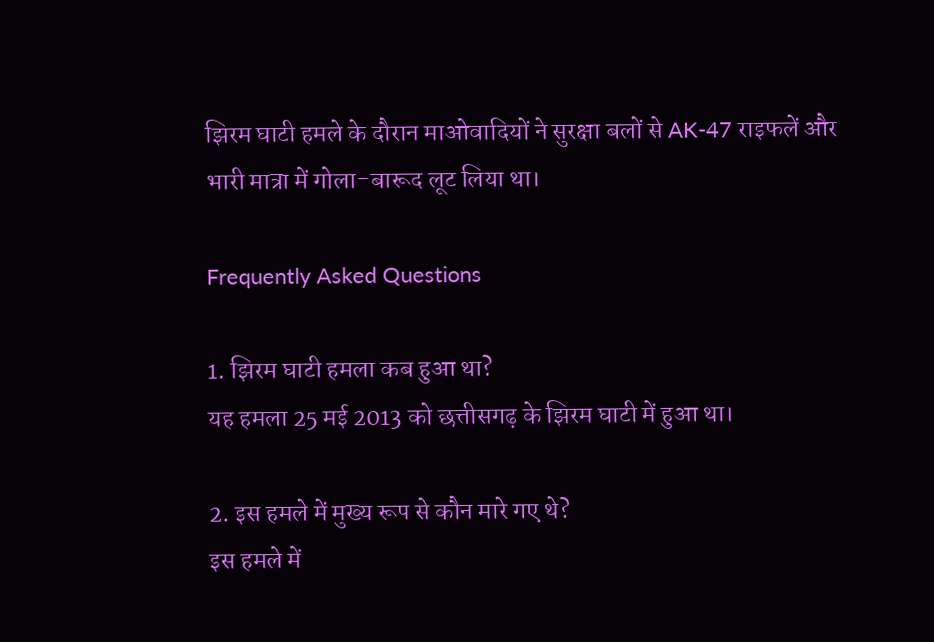झिरम घाटी हमले के दौरान माओवादियों ने सुरक्षा बलों से AK-47 राइफलें और भारी मात्रा में गोला-बारूद लूट लिया था।

Frequently Asked Questions

1. झिरम घाटी हमला कब हुआ था?
यह हमला 25 मई 2013 को छत्तीसगढ़ के झिरम घाटी में हुआ था।

2. इस हमले में मुख्य रूप से कौन मारे गए थे?
इस हमले में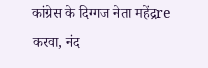कांग्रेस के दिग्गज नेता महेंद्रre करवा, नंद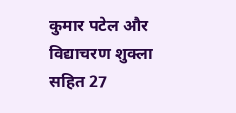कुमार पटेल और विद्याचरण शुक्ला सहित 27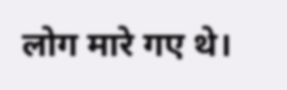लोग मारे गए थे।